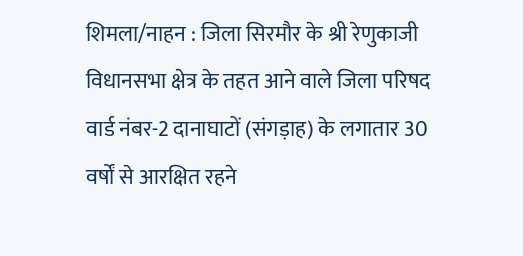शिमला/नाहन : जिला सिरमौर के श्री रेणुकाजी विधानसभा क्षेत्र के तहत आने वाले जिला परिषद वार्ड नंबर-2 दानाघाटों (संगड़ाह) के लगातार 30 वर्षों से आरक्षित रहने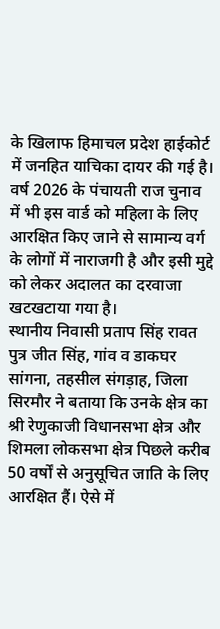के खिलाफ हिमाचल प्रदेश हाईकोर्ट में जनहित याचिका दायर की गई है। वर्ष 2026 के पंचायती राज चुनाव में भी इस वार्ड को महिला के लिए आरक्षित किए जाने से सामान्य वर्ग के लोगों में नाराजगी है और इसी मुद्दे को लेकर अदालत का दरवाजा खटखटाया गया है।
स्थानीय निवासी प्रताप सिंह रावत पुत्र जीत सिंह, गांव व डाकघर सांगना, तहसील संगड़ाह, जिला सिरमौर ने बताया कि उनके क्षेत्र का श्री रेणुकाजी विधानसभा क्षेत्र और शिमला लोकसभा क्षेत्र पिछले करीब 50 वर्षों से अनुसूचित जाति के लिए आरक्षित हैं। ऐसे में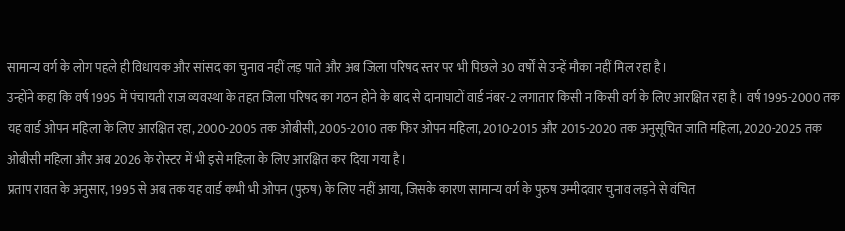सामान्य वर्ग के लोग पहले ही विधायक और सांसद का चुनाव नहीं लड़ पाते और अब जिला परिषद स्तर पर भी पिछले 30 वर्षों से उन्हें मौका नहीं मिल रहा है।
उन्होंने कहा कि वर्ष 1995 में पंचायती राज व्यवस्था के तहत जिला परिषद का गठन होने के बाद से दानाघाटों वार्ड नंबर-2 लगातार किसी न किसी वर्ग के लिए आरक्षित रहा है। वर्ष 1995-2000 तक यह वार्ड ओपन महिला के लिए आरक्षित रहा, 2000-2005 तक ओबीसी, 2005-2010 तक फिर ओपन महिला, 2010-2015 और 2015-2020 तक अनुसूचित जाति महिला, 2020-2025 तक ओबीसी महिला और अब 2026 के रोस्टर में भी इसे महिला के लिए आरक्षित कर दिया गया है।
प्रताप रावत के अनुसार, 1995 से अब तक यह वार्ड कभी भी ओपन (पुरुष) के लिए नहीं आया, जिसके कारण सामान्य वर्ग के पुरुष उम्मीदवार चुनाव लड़ने से वंचित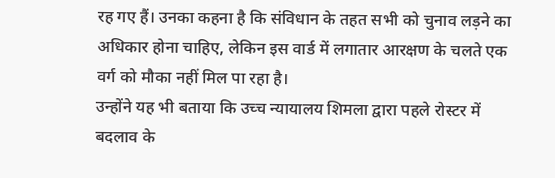रह गए हैं। उनका कहना है कि संविधान के तहत सभी को चुनाव लड़ने का अधिकार होना चाहिए, लेकिन इस वार्ड में लगातार आरक्षण के चलते एक वर्ग को मौका नहीं मिल पा रहा है।
उन्होंने यह भी बताया कि उच्च न्यायालय शिमला द्वारा पहले रोस्टर में बदलाव के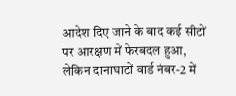आदेश दिए जाने के बाद कई सीटों पर आरक्षण में फेरबदल हुआ, लेकिन दानाघाटों वार्ड नंबर-2 में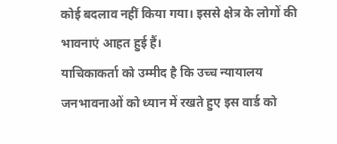कोई बदलाव नहीं किया गया। इससे क्षेत्र के लोगों की भावनाएं आहत हुई हैं।
याचिकाकर्ता को उम्मीद है कि उच्च न्यायालय जनभावनाओं को ध्यान में रखते हुए इस वार्ड को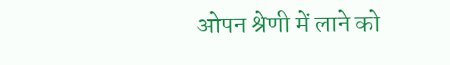ओपन श्रेणी में लाने को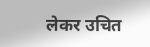लेकर उचित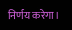निर्णय करेगा।